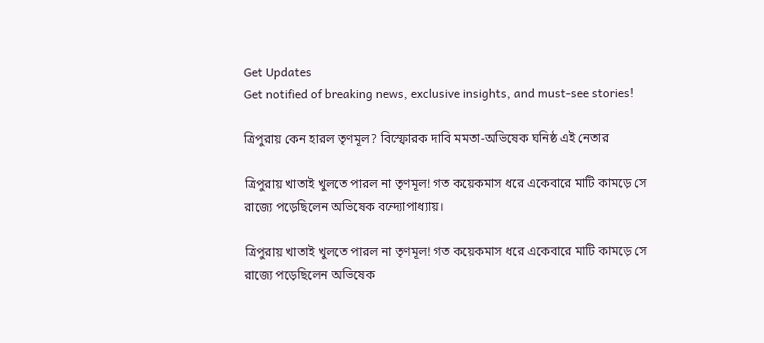Get Updates
Get notified of breaking news, exclusive insights, and must-see stories!

ত্রিপুরায় কেন হারল তৃণমূল? বিস্ফোরক দাবি মমতা-অভিষেক ঘনিষ্ঠ এই নেতার

ত্রিপুরায় খাতাই খুলতে পারল না তৃণমূল! গত কয়েকমাস ধরে একেবারে মাটি কামড়ে সে রাজ্যে পড়েছিলেন অভিষেক বন্দ্যোপাধ্যায়।

ত্রিপুরায় খাতাই খুলতে পারল না তৃণমূল! গত কয়েকমাস ধরে একেবারে মাটি কামড়ে সে রাজ্যে পড়েছিলেন অভিষেক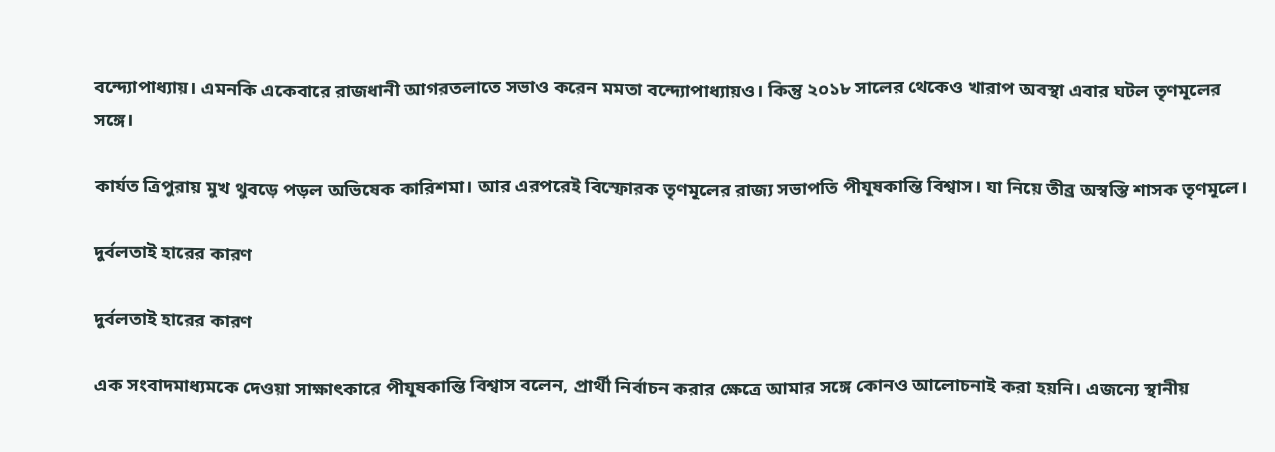বন্দ্যোপাধ্যায়। এমনকি একেবারে রাজধানী আগরতলাতে সভাও করেন মমতা বন্দ্যোপাধ্যায়ও। কিন্তু ২০১৮ সালের থেকেও খারাপ অবস্থা এবার ঘটল তৃণমূলের সঙ্গে।

কার্যত ত্রিপুরায় মুখ থুবড়ে পড়ল অভিষেক কারিশমা। আর এরপরেই বিস্ফোরক তৃণমূলের রাজ্য সভাপতি পীযূষকান্তি বিশ্বাস। যা নিয়ে তীব্র অস্বস্তি শাসক তৃণমূলে।

দুর্বলতাই হারের কারণ

দুর্বলতাই হারের কারণ

এক সংবাদমাধ্যমকে দেওয়া সাক্ষাৎকারে পীযূষকান্তি বিশ্বাস বলেন, প্রার্থী নির্বাচন করার ক্ষেত্রে আমার সঙ্গে কোনও আলোচনাই করা হয়নি। এজন্যে স্থানীয়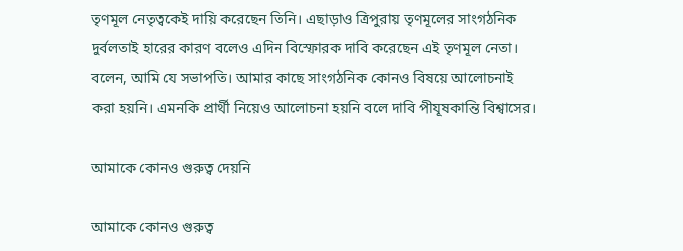তৃণমূল নেতৃত্বকেই দায়ি করেছেন তিনি। এছাড়াও ত্রিপুরায় তৃণমূলের সাংগঠনিক দুর্বলতাই হারের কারণ বলেও এদিন বিস্ফোরক দাবি করেছেন এই তৃণমূল নেতা। বলেন, আমি যে সভাপতি। আমার কাছে সাংগঠনিক কোনও বিষয়ে আলোচনাই করা হয়নি। এমনকি প্রার্থী নিয়েও আলোচনা হয়নি বলে দাবি পীযূষকান্তি বিশ্বাসের।

আমাকে কোনও গুরুত্ব দেয়নি

আমাকে কোনও গুরুত্ব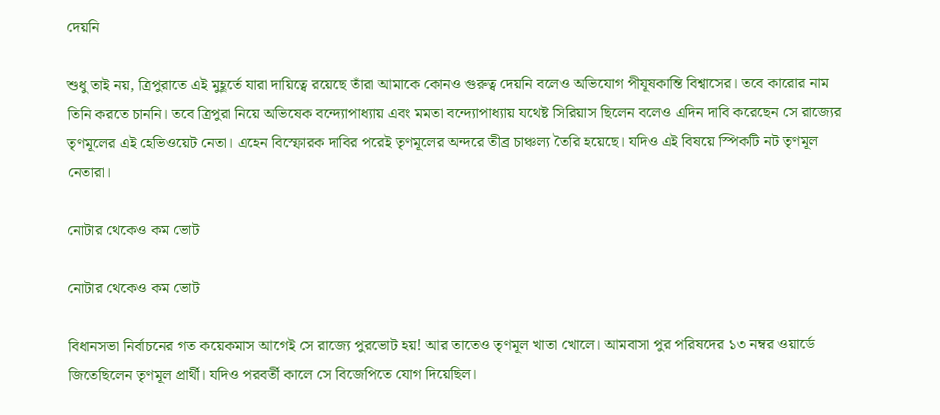দেয়নি

শুধু তাই নয়, ত্রিপুরাতে এই মুহূর্তে যারা দায়িত্বে রয়েছে তাঁরা আমাকে কোনও গুরুত্ব দেয়নি বলেও অভিযোগ পীযূষকান্তি বিশ্বাসের। তবে কারোর নাম তিনি করতে চাননি। তবে ত্রিপুরা নিয়ে অভিষেক বন্দ্যোপাধ্যায় এবং মমতা বন্দ্যোপাধ্যায় যথেষ্ট সিরিয়াস ছিলেন বলেও এদিন দাবি করেছেন সে রাজ্যের তৃণমূলের এই হেভিওয়েট নেতা। এহেন বিস্ফোরক দাবির পরেই তৃণমূলের অন্দরে তীব্র চাঞ্চল্য তৈরি হয়েছে। যদিও এই বিষয়ে স্পিকটি নট তৃণমূল নেতারা।

নোটার থেকেও কম ভোট

নোটার থেকেও কম ভোট

বিধানসভা নির্বাচনের গত কয়েকমাস আগেই সে রাজ্যে পুরভোট হয়! আর তাতেও তৃণমূল খাতা খোলে। আমবাসা পুর পরিষদের ১৩ নম্বর ওয়ার্ডে জিতেছিলেন তৃণমূল প্রার্থী। যদিও পরবর্তী কালে সে বিজেপিতে যোগ দিয়েছিল।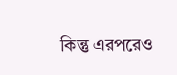কিন্তু এরপরেও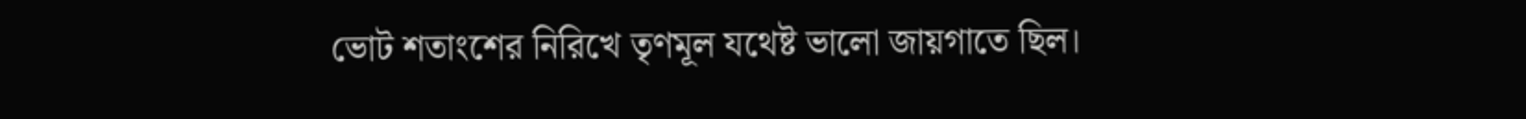ভোট শতাংশের নিরিখে তৃণমূল যথেষ্ট ভালো জায়গাতে ছিল।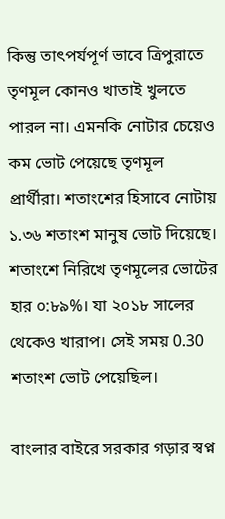কিন্তু তাৎপর্যপূর্ণ ভাবে ত্রিপুরাতে তৃণমূল কোনও খাতাই খুলতে পারল না। এমনকি নোটার চেয়েও কম ভোট পেয়েছে তৃণমূল প্রার্থীরা। শতাংশের হিসাবে নোটায় ১.৩৬ শতাংশ মানুষ ভোট দিয়েছে। শতাংশে নিরিখে তৃণমূলের ভোটের হার ০:৮৯%। যা ২০১৮ সালের থেকেও খারাপ। সেই সময় 0.30 শতাংশ ভোট পেয়েছিল।

বাংলার বাইরে সরকার গড়ার স্বপ্ন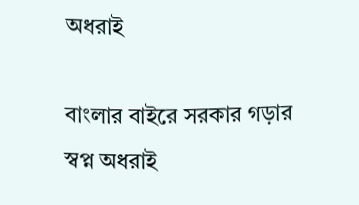অধরাই

বাংলার বাইরে সরকার গড়ার স্বপ্ন অধরাই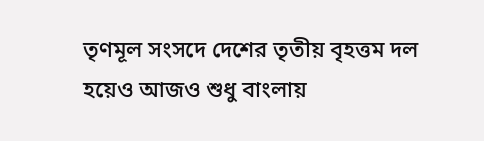তৃণমূল সংসদে দেশের তৃতীয় বৃহত্তম দল হয়েও আজও শুধু বাংলায়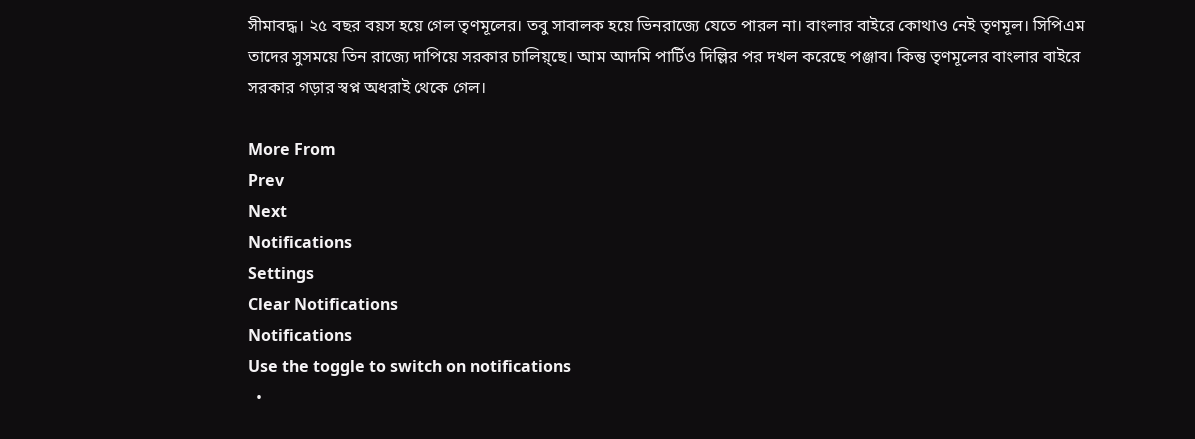সীমাবদ্ধ। ২৫ বছর বয়স হয়ে গেল তৃণমূলের। তবু সাবালক হয়ে ভিনরাজ্যে যেতে পারল না। বাংলার বাইরে কোথাও নেই তৃণমূল। সিপিএম তাদের সুসময়ে তিন রাজ্যে দাপিয়ে সরকার চালিয়্ছে। আম আদমি পার্টিও দিল্লির পর দখল করেছে পঞ্জাব। কিন্তু তৃণমূলের বাংলার বাইরে সরকার গড়ার স্বপ্ন অধরাই থেকে গেল।

More From
Prev
Next
Notifications
Settings
Clear Notifications
Notifications
Use the toggle to switch on notifications
  •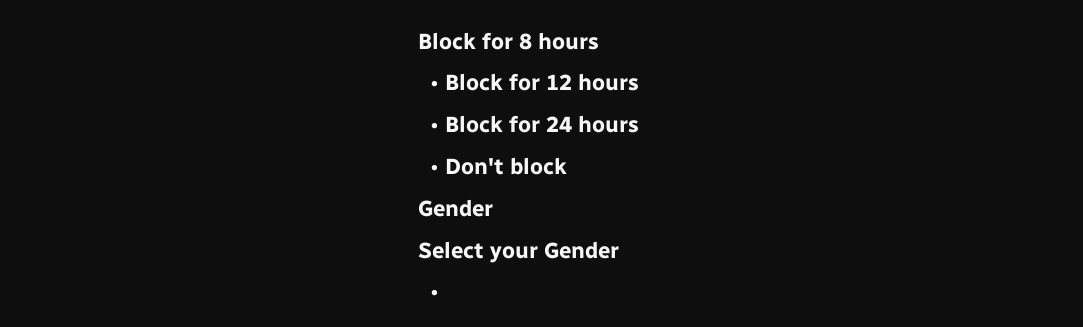Block for 8 hours
  • Block for 12 hours
  • Block for 24 hours
  • Don't block
Gender
Select your Gender
  •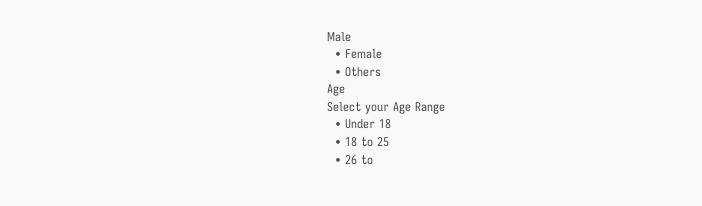Male
  • Female
  • Others
Age
Select your Age Range
  • Under 18
  • 18 to 25
  • 26 to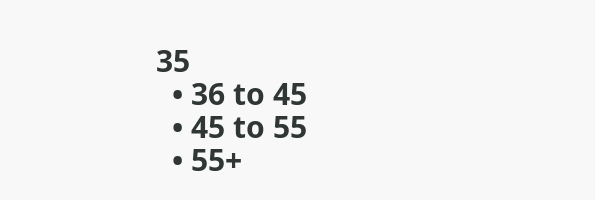35
  • 36 to 45
  • 45 to 55
  • 55+